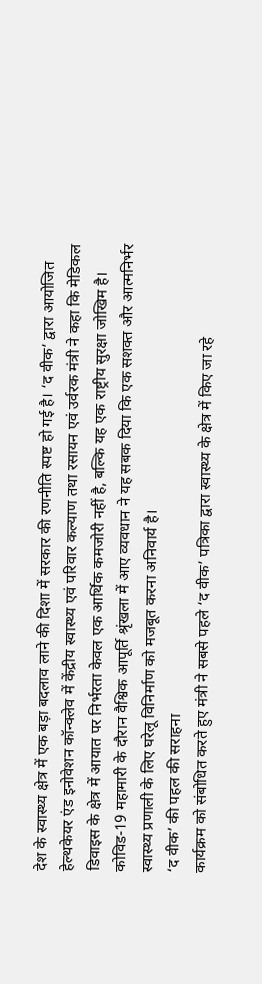देश के स्वास्थ्य क्षेत्र में एक बड़ा बदलाव लाने की दिशा में सरकार की रणनीति स्पष्ट हो गई है। ‘द वीक’ द्वारा आयोजित हेल्थकेयर एंड इनोवेशन कॉन्क्लेव में केंद्रीय स्वास्थ्य एवं परिवार कल्याण तथा रसायन एवं उर्वरक मंत्री ने कहा कि मेडिकल डिवाइस के क्षेत्र में आयात पर निर्भरता केवल एक आर्थिक कमजोरी नहीं है, बल्कि यह एक राष्ट्रीय सुरक्षा जोखिम है। कोविड-19 महामारी के दौरान वैश्विक आपूर्ति श्रृंखला में आए व्यवधान ने यह सबक दिया कि एक सशक्त और आत्मनिर्भर स्वास्थ्य प्रणाली के लिए घरेलू विनिर्माण को मजबूत करना अनिवार्य है।
‘द वीक’ की पहल की सराहना
कार्यक्रम को संबोधित करते हुए मंत्री ने सबसे पहले ‘द वीक’ पत्रिका द्वारा स्वास्थ्य के क्षेत्र में किए जा रहे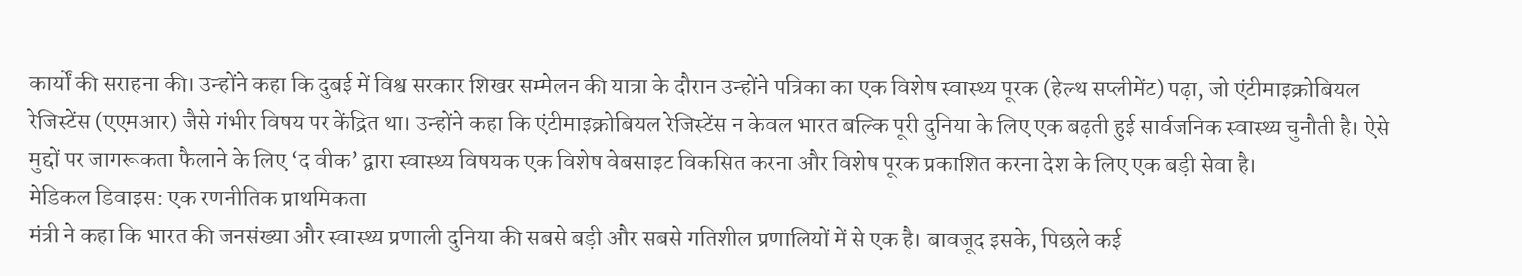कार्यों की सराहना की। उन्होंने कहा कि दुबई में विश्व सरकार शिखर सम्मेलन की यात्रा के दौरान उन्होंने पत्रिका का एक विशेष स्वास्थ्य पूरक (हेल्थ सप्लीमेंट) पढ़ा, जो एंटीमाइक्रोबियल रेजिस्टेंस (एएमआर) जैसे गंभीर विषय पर केंद्रित था। उन्होंने कहा कि एंटीमाइक्रोबियल रेजिस्टेंस न केवल भारत बल्कि पूरी दुनिया के लिए एक बढ़ती हुई सार्वजनिक स्वास्थ्य चुनौती है। ऐसे मुद्दों पर जागरूकता फैलाने के लिए ‘द वीक’ द्वारा स्वास्थ्य विषयक एक विशेष वेबसाइट विकसित करना और विशेष पूरक प्रकाशित करना देश के लिए एक बड़ी सेवा है।
मेडिकल डिवाइस: एक रणनीतिक प्राथमिकता
मंत्री ने कहा कि भारत की जनसंख्या और स्वास्थ्य प्रणाली दुनिया की सबसे बड़ी और सबसे गतिशील प्रणालियों में से एक है। बावजूद इसके, पिछले कई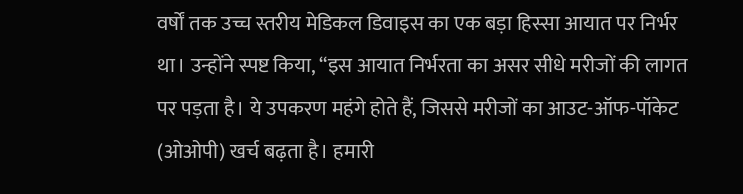वर्षों तक उच्च स्तरीय मेडिकल डिवाइस का एक बड़ा हिस्सा आयात पर निर्भर था। उन्होंने स्पष्ट किया, “इस आयात निर्भरता का असर सीधे मरीजों की लागत पर पड़ता है। ये उपकरण महंगे होते हैं, जिससे मरीजों का आउट-ऑफ-पॉकेट (ओओपी) खर्च बढ़ता है। हमारी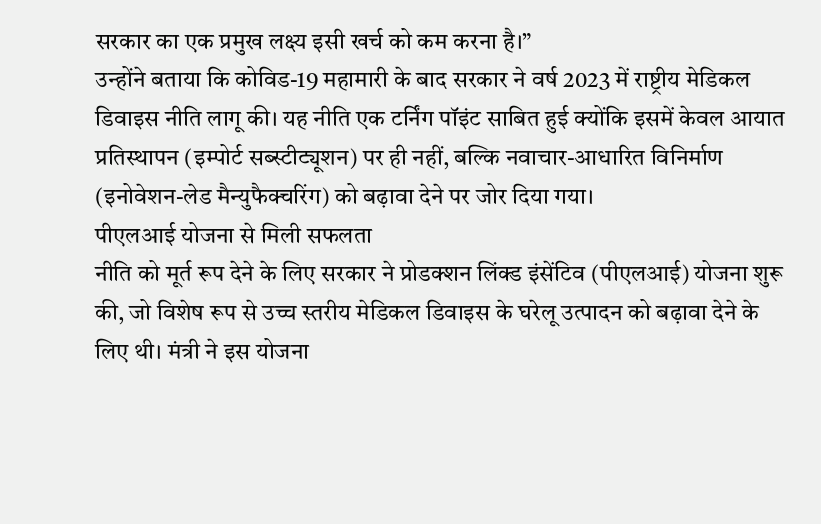सरकार का एक प्रमुख लक्ष्य इसी खर्च को कम करना है।”
उन्होंने बताया कि कोविड-19 महामारी के बाद सरकार ने वर्ष 2023 में राष्ट्रीय मेडिकल डिवाइस नीति लागू की। यह नीति एक टर्निंग पॉइंट साबित हुई क्योंकि इसमें केवल आयात प्रतिस्थापन (इम्पोर्ट सब्स्टीट्यूशन) पर ही नहीं, बल्कि नवाचार-आधारित विनिर्माण (इनोवेशन-लेड मैन्युफैक्चरिंग) को बढ़ावा देने पर जोर दिया गया।
पीएलआई योजना से मिली सफलता
नीति को मूर्त रूप देने के लिए सरकार ने प्रोडक्शन लिंक्ड इंसेंटिव (पीएलआई) योजना शुरू की, जो विशेष रूप से उच्च स्तरीय मेडिकल डिवाइस के घरेलू उत्पादन को बढ़ावा देने के लिए थी। मंत्री ने इस योजना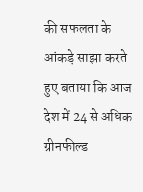की सफलता के आंकड़े साझा करते हुए बताया कि आज देश में 24 से अधिक ग्रीनफील्ड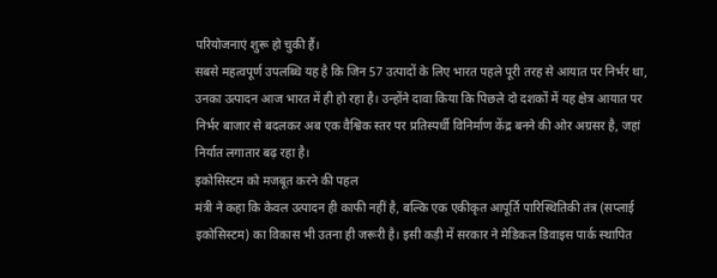परियोजनाएं शुरू हो चुकी हैं।
सबसे महत्वपूर्ण उपलब्धि यह है कि जिन 57 उत्पादों के लिए भारत पहले पूरी तरह से आयात पर निर्भर था, उनका उत्पादन आज भारत में ही हो रहा है। उन्होंने दावा किया कि पिछले दो दशकों में यह क्षेत्र आयात पर निर्भर बाजार से बदलकर अब एक वैश्विक स्तर पर प्रतिस्पर्धी विनिर्माण केंद्र बनने की ओर अग्रसर है, जहां निर्यात लगातार बढ़ रहा है।
इकोसिस्टम को मजबूत करने की पहल
मंत्री ने कहा कि केवल उत्पादन ही काफी नहीं है, बल्कि एक एकीकृत आपूर्ति पारिस्थितिकी तंत्र (सप्लाई इकोसिस्टम) का विकास भी उतना ही जरूरी है। इसी कड़ी में सरकार ने मेडिकल डिवाइस पार्क स्थापित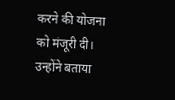करने की योजना को मंजूरी दी। उन्होंने बताया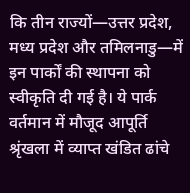कि तीन राज्यों—उत्तर प्रदेश, मध्य प्रदेश और तमिलनाडु—में इन पार्कों की स्थापना को स्वीकृति दी गई है। ये पार्क वर्तमान में मौजूद आपूर्ति श्रृंखला में व्याप्त खंडित ढांचे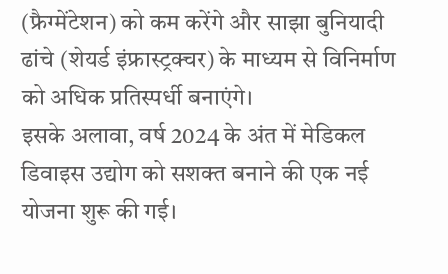(फ्रैग्मेंटेशन) को कम करेंगे और साझा बुनियादी ढांचे (शेयर्ड इंफ्रास्ट्रक्चर) के माध्यम से विनिर्माण को अधिक प्रतिस्पर्धी बनाएंगे।
इसके अलावा, वर्ष 2024 के अंत में मेडिकल डिवाइस उद्योग को सशक्त बनाने की एक नई योजना शुरू की गई।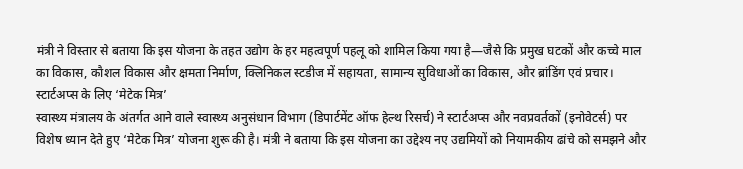मंत्री ने विस्तार से बताया कि इस योजना के तहत उद्योग के हर महत्वपूर्ण पहलू को शामिल किया गया है—जैसे कि प्रमुख घटकों और कच्चे माल का विकास, कौशल विकास और क्षमता निर्माण, क्लिनिकल स्टडीज में सहायता, सामान्य सुविधाओं का विकास, और ब्रांडिंग एवं प्रचार।
स्टार्टअप्स के लिए ‘मेटेक मित्र’
स्वास्थ्य मंत्रालय के अंतर्गत आने वाले स्वास्थ्य अनुसंधान विभाग (डिपार्टमेंट ऑफ हेल्थ रिसर्च) ने स्टार्टअप्स और नवप्रवर्तकों (इनोवेटर्स) पर विशेष ध्यान देते हुए ‘मेटेक मित्र’ योजना शुरू की है। मंत्री ने बताया कि इस योजना का उद्देश्य नए उद्यमियों को नियामकीय ढांचे को समझने और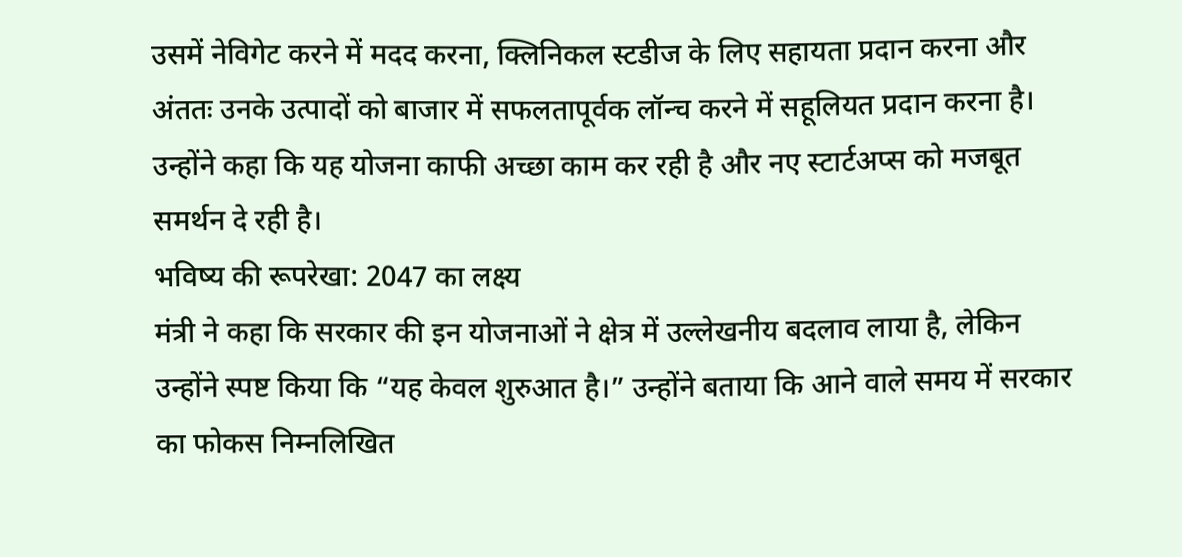उसमें नेविगेट करने में मदद करना, क्लिनिकल स्टडीज के लिए सहायता प्रदान करना और अंततः उनके उत्पादों को बाजार में सफलतापूर्वक लॉन्च करने में सहूलियत प्रदान करना है। उन्होंने कहा कि यह योजना काफी अच्छा काम कर रही है और नए स्टार्टअप्स को मजबूत समर्थन दे रही है।
भविष्य की रूपरेखा: 2047 का लक्ष्य
मंत्री ने कहा कि सरकार की इन योजनाओं ने क्षेत्र में उल्लेखनीय बदलाव लाया है, लेकिन उन्होंने स्पष्ट किया कि “यह केवल शुरुआत है।” उन्होंने बताया कि आने वाले समय में सरकार का फोकस निम्नलिखित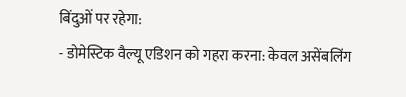बिंदुओं पर रहेगा:
- डोमेस्टिक वैल्यू एडिशन को गहरा करना: केवल असेंबलिंग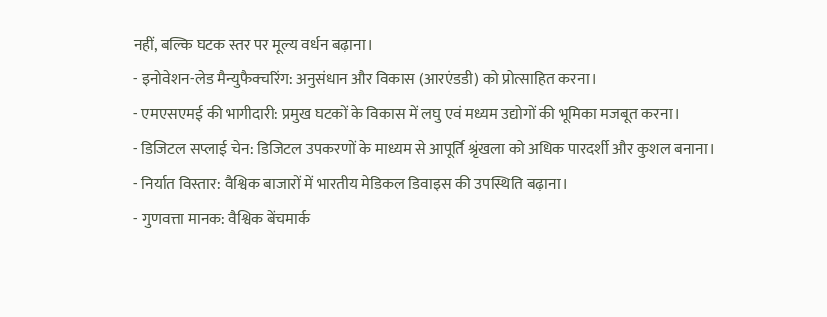नहीं, बल्कि घटक स्तर पर मूल्य वर्धन बढ़ाना।
- इनोवेशन-लेड मैन्युफैक्चरिंग: अनुसंधान और विकास (आरएंडडी) को प्रोत्साहित करना।
- एमएसएमई की भागीदारी: प्रमुख घटकों के विकास में लघु एवं मध्यम उद्योगों की भूमिका मजबूत करना।
- डिजिटल सप्लाई चेन: डिजिटल उपकरणों के माध्यम से आपूर्ति श्रृंखला को अधिक पारदर्शी और कुशल बनाना।
- निर्यात विस्तार: वैश्विक बाजारों में भारतीय मेडिकल डिवाइस की उपस्थिति बढ़ाना।
- गुणवत्ता मानक: वैश्विक बेंचमार्क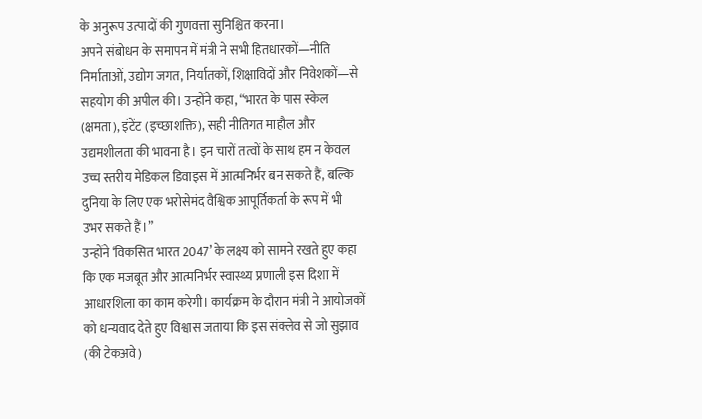के अनुरूप उत्पादों की गुणवत्ता सुनिश्चित करना।
अपने संबोधन के समापन में मंत्री ने सभी हितधारकों—नीति निर्माताओं, उद्योग जगत, निर्यातकों, शिक्षाविदों और निवेशकों—से सहयोग की अपील की। उन्होंने कहा, “भारत के पास स्केल (क्षमता), इंटेंट (इच्छाशक्ति), सही नीतिगत माहौल और उद्यमशीलता की भावना है। इन चारों तत्वों के साथ हम न केवल उच्च स्तरीय मेडिकल डिवाइस में आत्मनिर्भर बन सकते हैं, बल्कि दुनिया के लिए एक भरोसेमंद वैश्विक आपूर्तिकर्ता के रूप में भी उभर सकते हैं।”
उन्होंने ‘विकसित भारत 2047’ के लक्ष्य को सामने रखते हुए कहा कि एक मजबूत और आत्मनिर्भर स्वास्थ्य प्रणाली इस दिशा में आधारशिला का काम करेगी। कार्यक्रम के दौरान मंत्री ने आयोजकों को धन्यवाद देते हुए विश्वास जताया कि इस संक्लेव से जो सुझाव (की टेकअवे)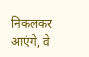निकलकर आएंगे, वे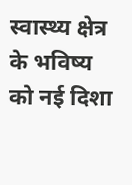स्वास्थ्य क्षेत्र के भविष्य को नई दिशा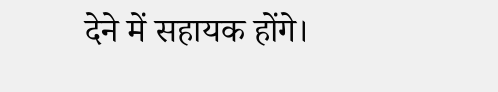देने में सहायक होंगे।